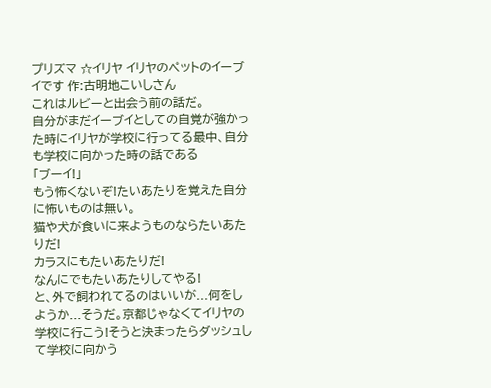プリズマ ☆イリヤ イリヤのペットのイーブイです 作:古明地こいしさん
これはルビーと出会う前の話だ。
自分がまだイーブイとしての自覚が強かった時にイリヤが学校に行ってる最中、自分も学校に向かった時の話である
「ブーイ!」
もう怖くないぞ!たいあたりを覚えた自分に怖いものは無い。
猫や犬が食いに来ようものならたいあたりだ!
カラスにもたいあたりだ!
なんにでもたいあたりしてやる!
と、外で飼われてるのはいいが...何をしようか...そうだ。京都じゃなくてイリヤの学校に行こう!そうと決まったらダッシュして学校に向かう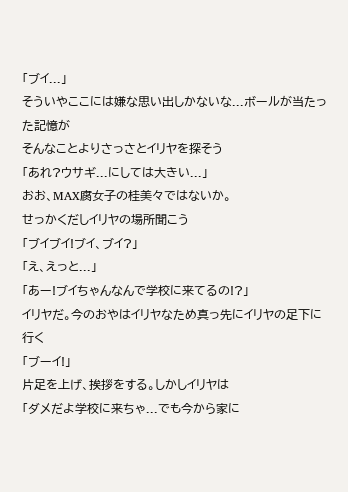「ブイ...」
そういやここには嫌な思い出しかないな...ボールが当たった記憶が
そんなことよりさっさとイリヤを探そう
「あれ?ウサギ...にしては大きい...」
おお、MAX腐女子の桂美々ではないか。
せっかくだしイリヤの場所聞こう
「ブイブイ!ブイ、ブイ?」
「え、えっと...」
「あー!ブイちゃんなんで学校に来てるの!?」
イリヤだ。今のおやはイリヤなため真っ先にイリヤの足下に行く
「ブーイ!」
片足を上げ、挨拶をする。しかしイリヤは
「ダメだよ学校に来ちゃ...でも今から家に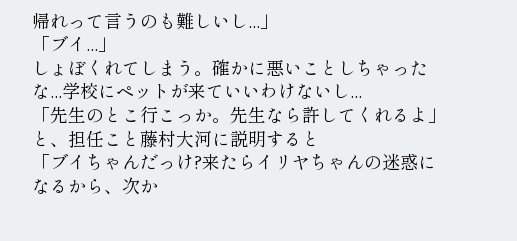帰れって言うのも難しいし...」
「ブイ...」
しょぼくれてしまう。確かに悪いことしちゃったな...学校にペットが来ていいわけないし...
「先生のとこ行こっか。先生なら許してくれるよ」
と、担任こと藤村大河に説明すると
「ブイちゃんだっけ?来たらイリヤちゃんの迷惑になるから、次か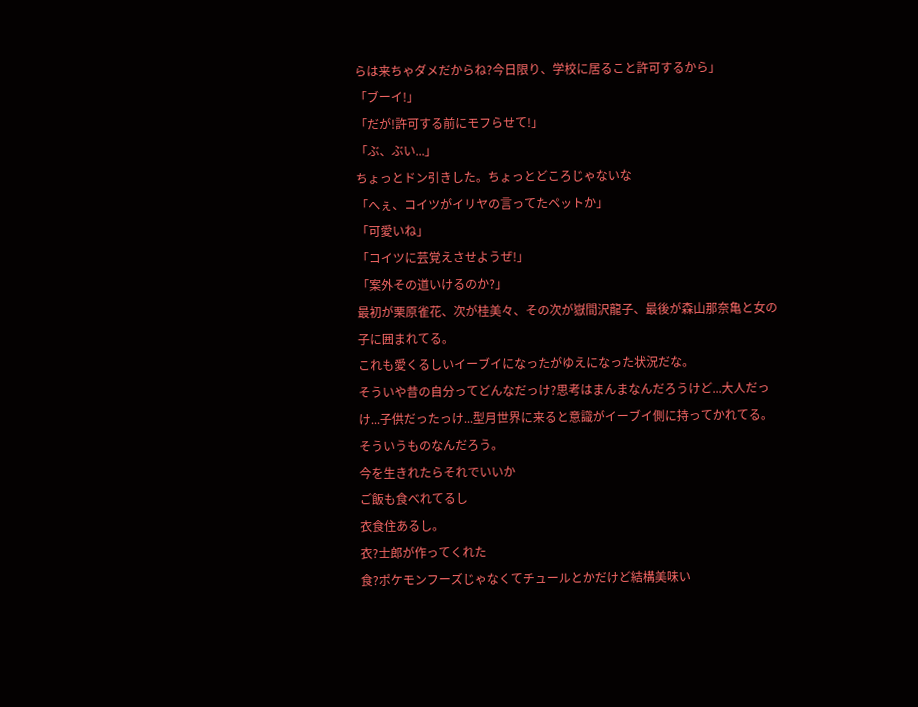らは来ちゃダメだからね?今日限り、学校に居ること許可するから」
「ブーイ!」
「だが!許可する前にモフらせて!」
「ぶ、ぶい...」
ちょっとドン引きした。ちょっとどころじゃないな
「へぇ、コイツがイリヤの言ってたペットか」
「可愛いね」
「コイツに芸覚えさせようぜ!」
「案外その道いけるのか?」
最初が栗原雀花、次が桂美々、その次が嶽間沢龍子、最後が森山那奈亀と女の子に囲まれてる。
これも愛くるしいイーブイになったがゆえになった状況だな。
そういや昔の自分ってどんなだっけ?思考はまんまなんだろうけど...大人だっけ...子供だったっけ...型月世界に来ると意識がイーブイ側に持ってかれてる。
そういうものなんだろう。
今を生きれたらそれでいいか
ご飯も食べれてるし
衣食住あるし。
衣?士郎が作ってくれた
食?ポケモンフーズじゃなくてチュールとかだけど結構美味い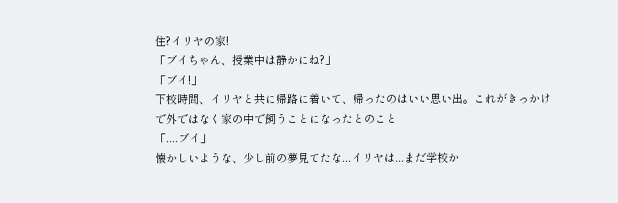住?イリヤの家!
「ブイちゃん、授業中は静かにね?」
「ブイ!」
下校時間、イリヤと共に帰路に着いて、帰ったのはいい思い出。これがきっかけで外ではなく家の中で飼うことになったとのこと
「....ブイ」
懐かしいような、少し前の夢見てたな...イリヤは...まだ学校か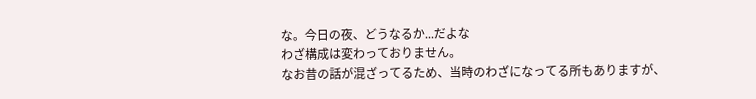な。今日の夜、どうなるか...だよな
わざ構成は変わっておりません。
なお昔の話が混ざってるため、当時のわざになってる所もありますが、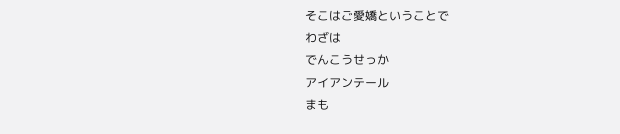そこはご愛嬌ということで
わざは
でんこうせっか
アイアンテール
まも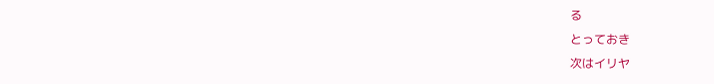る
とっておき
次はイリヤ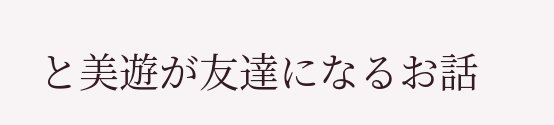と美遊が友達になるお話